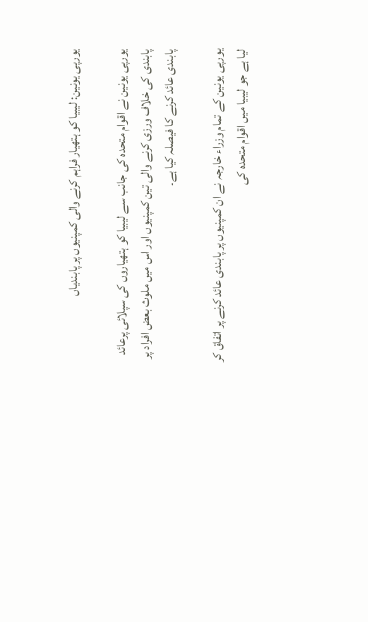یورپی یونین: لیبیا کو ہتھیار فراہم کرنے والی کمپنیوں پر پابندیاں

یورپی یونین نے اقوام متحدہ کی جانب سے لیبیا کو ہتھیاروں کی سپلائی پرعائد پابندی کی خلاف ورزی کرنے والی تین کمپنیوں اور اس میں ملوث بعض افراد پر پابندی عائد کرنے کا فیصلہ کیا ہے۔

یورپی یونین کے تمام وزراء خارجہ نے ان کمپنیوں پر پابندی عائد کرنے پر اتفاق کر لیا ہے جو لیبیا میں اقوام متحدہ کی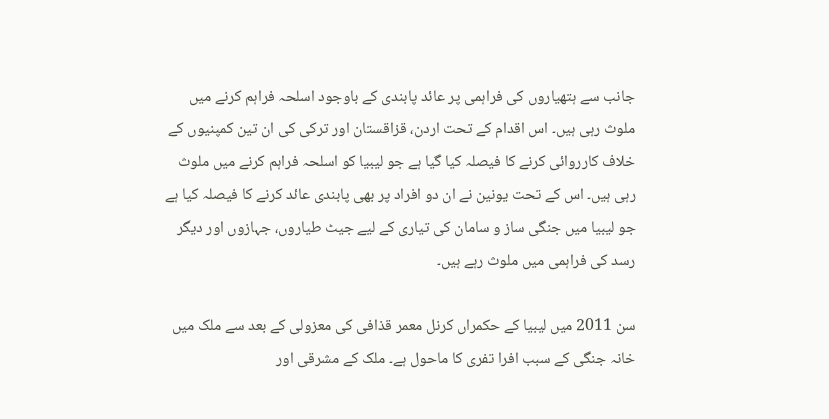جانب سے ہتھیاروں کی فراہمی پر عائد پابندی کے باوجود اسلحہ فراہم کرنے میں ملوث رہی ہیں۔ اس اقدام کے تحت اردن، قزاقستان اور ترکی کی ان تین کمپنیوں کے خلاف کارروائی کرنے کا فیصلہ کیا گیا ہے جو لیبیا کو اسلحہ فراہم کرنے میں ملوث رہی ہیں۔ اس کے تحت یونین نے ان دو افراد پر بھی پابندی عائد کرنے کا فیصلہ کیا ہے جو لیبیا میں جنگی ساز و سامان کی تیاری کے لیے جیٹ طیاروں، جہازوں اور دیگر رسد کی فراہمی میں ملوث رہے ہیں۔

سن 2011 میں لیبیا کے حکمراں کرنل معمر قذافی کی معزولی کے بعد سے ملک میں خانہ جنگی کے سبب افرا تفری کا ماحول ہے۔ ملک کے مشرقی اور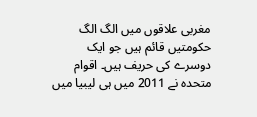مغربی علاقوں میں الگ الگ حکومتیں قائم ہیں جو ایک دوسرے کی حریف ہیں۔ اقوام متحدہ نے 2011 میں ہی لیبیا میں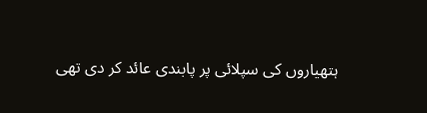ہتھیاروں کی سپلائی پر پابندی عائد کر دی تھی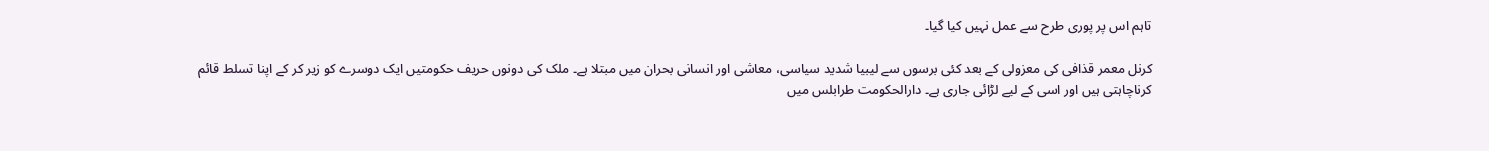تاہم اس پر پوری طرح سے عمل نہیں کیا گیا۔

کرنل معمر قذافی کی معزولی کے بعد کئی برسوں سے لیبیا شدید سیاسی، معاشی اور انسانی بحران میں مبتلا ہے۔ ملک کی دونوں حریف حکومتیں ایک دوسرے کو زیر کر کے اپنا تسلط قائم کرناچاہتی ہیں اور اسی کے لیے لڑائی جاری ہے۔ دارالحکومت طرابلس میں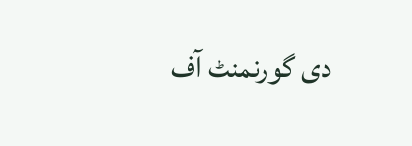دی گورنمنٹ آف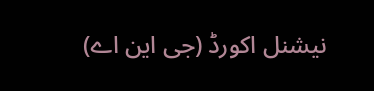نیشنل اکورڈ (جی این اے)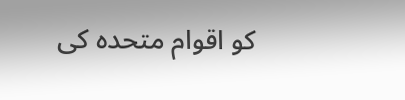کو اقوام متحدہ کی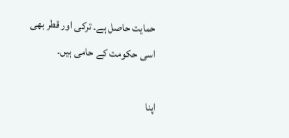حمایت حاصل ہے۔ ترکی اور قطر بھی اسی حکومت کے حامی ہیں۔

اپنا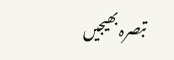تبصرہ بھیجیں